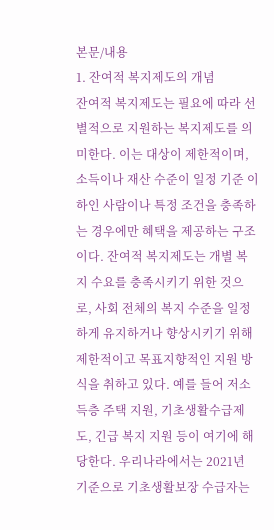본문/내용
1. 잔여적 복지제도의 개념
잔여적 복지제도는 필요에 따라 선별적으로 지원하는 복지제도를 의미한다. 이는 대상이 제한적이며, 소득이나 재산 수준이 일정 기준 이하인 사람이나 특정 조건을 충족하는 경우에만 혜택을 제공하는 구조이다. 잔여적 복지제도는 개별 복지 수요를 충족시키기 위한 것으로, 사회 전체의 복지 수준을 일정하게 유지하거나 향상시키기 위해 제한적이고 목표지향적인 지원 방식을 취하고 있다. 예를 들어 저소득층 주택 지원, 기초생활수급제도, 긴급 복지 지원 등이 여기에 해당한다. 우리나라에서는 2021년 기준으로 기초생활보장 수급자는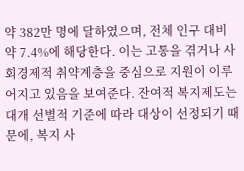약 382만 명에 달하였으며, 전체 인구 대비 약 7.4%에 해당한다. 이는 고통을 겪거나 사회경제적 취약계층을 중심으로 지원이 이루어지고 있음을 보여준다. 잔여적 복지제도는 대개 선별적 기준에 따라 대상이 선정되기 때문에, 복지 사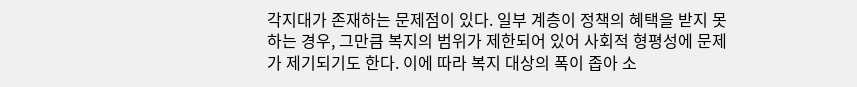각지대가 존재하는 문제점이 있다. 일부 계층이 정책의 혜택을 받지 못하는 경우, 그만큼 복지의 범위가 제한되어 있어 사회적 형평성에 문제가 제기되기도 한다. 이에 따라 복지 대상의 폭이 좁아 소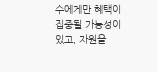수에게만 혜택이 집중될 가능성이 있고, 자원을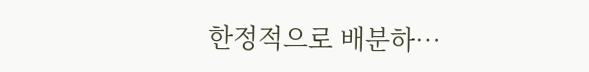한정적으로 배분하…